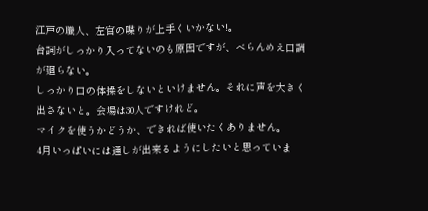江戸の職人、左官の喋りが上手くいかない!。
台詞がしっかり入ってないのも原因ですが、べらんめえ口調が廻らない。
しっかり口の体操をしないといけません。それに声を大きく出さないと。会場は30人ですけれど。
マイクを使うかどうか、できれば使いたくありません。
4月いっぱいには通しが出来るようにしたいと思っていま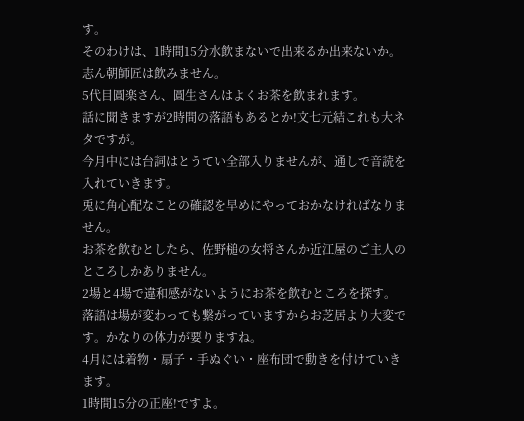す。
そのわけは、1時間15分水飲まないで出来るか出来ないか。志ん朝師匠は飲みません。
5代目圓楽さん、圓生さんはよくお茶を飲まれます。
話に聞きますが2時間の落語もあるとか!文七元結これも大ネタですが。
今月中には台詞はとうてい全部入りませんが、通しで音読を入れていきます。
兎に角心配なことの確認を早めにやっておかなければなりません。
お茶を飲むとしたら、佐野槌の女将さんか近江屋のご主人のところしかありません。
2場と4場で違和感がないようにお茶を飲むところを探す。
落語は場が変わっても繋がっていますからお芝居より大変です。かなりの体力が要りますね。
4月には着物・扇子・手ぬぐい・座布団で動きを付けていきます。
1時間15分の正座!ですよ。